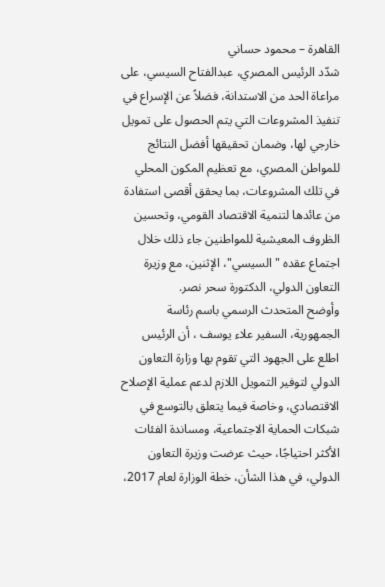القاهرة – محمود حساني
شدّد الرئيس المصري، عبدالفتاح السيسي، على مراعاة الحد من الاستدانة، فضلاً عن الإسراع في تنفيذ المشروعات التي يتم الحصول على تمويل خارجي لها، وضمان تحقيقها أفضل النتائج للمواطن المصري، مع تعظيم المكون المحلي في تلك المشروعات، بما يحقق أقصى استفادة من عائدها لتنمية الاقتصاد القومي، وتحسين الظروف المعيشية للمواطنين جاء ذلك خلال اجتماع عقده "السيسي"، الإثنين، مع وزيرة التعاون الدولي، الدكتورة سحر نصر.
وأوضح المتحدث الرسمي باسم رئاسة الجمهورية، السفير علاء يوسف ، أن الرئيس اطلع على الجهود التي تقوم بها وزارة التعاون الدولي لتوفير التمويل اللازم لدعم عملية الإصلاح الاقتصادي، وخاصة فيما يتعلق بالتوسع في شبكات الحماية الاجتماعية، ومساندة الفئات الأكثر احتياجًا، حيث عرضت وزيرة التعاون الدولي، في هذا الشأن، خطة الوزارة لعام 2017،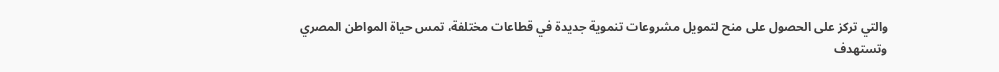والتي تركز على الحصول على منح لتمويل مشروعات تنموية جديدة في قطاعات مختلفة، تمس حياة المواطن المصري
وتستهدف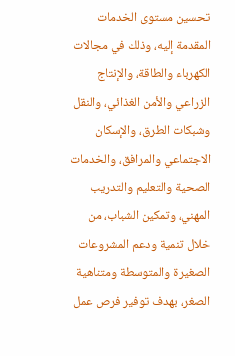تحسين مستوى الخدمات المقدمة إليه، وذلك في مجالات الكهرباء والطاقة، والإنتاج الزراعي والأمن الغذائي، والنقل وشبكات الطرق، والإسكان الاجتماعي والمرافق، والخدمات الصحية والتعليم والتدريب المهني، وتمكين الشباب، من خلال تنمية ودعم المشروعات الصغيرة والمتوسطة ومتناهية الصغر، بهدف توفير فرص عمل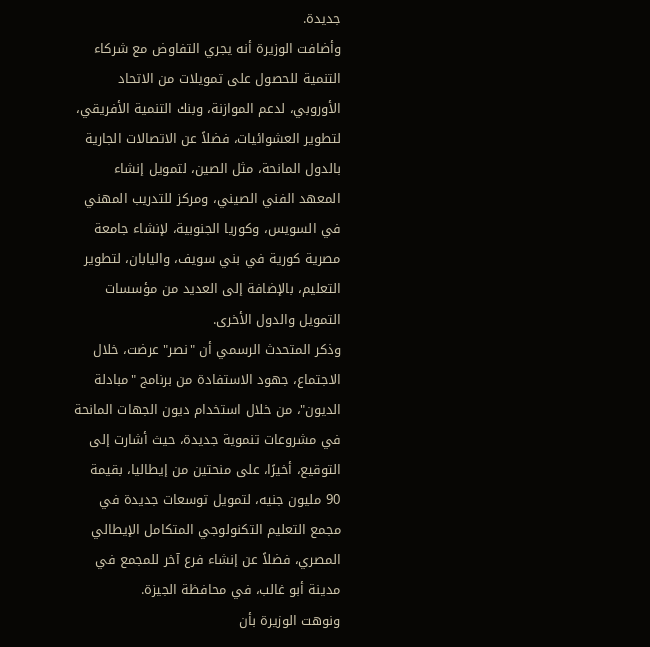جديدة.
وأضافت الوزيرة أنه يجري التفاوض مع شركاء التنمية للحصول على تمويلات من الاتحاد الأوروبي، لدعم الموازنة، وبنك التنمية الأفريقي، لتطوير العشوائيات، فضلاً عن الاتصالات الجارية بالدول المانحة، مثل الصين، لتمويل إنشاء المعهد الفني الصيني، ومركز للتدريب المهني في السويس، وكوريا الجنوبية، لإنشاء جامعة مصرية كورية في بني سويف، واليابان، لتطوير التعليم، بالإضافة إلى العديد من مؤسسات التمويل والدول الأخرى.
وذكر المتحدث الرسمي أن "نصر" عرضت، خلال الاجتماع، جهود الاستفادة من برنامج "مبادلة الديون"، من خلال استخدام ديون الجهات المانحة في مشروعات تنموية جديدة، حيث أشارت إلى التوقيع، أخيرًا، على منحتين من إيطاليا، بقيمة 90 مليون جنيه، لتمويل توسعات جديدة في مجمع التعليم التكنولوجي المتكامل الإيطالي المصري، فضلاً عن إنشاء فرع آخر للمجمع في مدينة أبو غالب، في محافظة الجيزة.
ونوهت الوزيرة بأن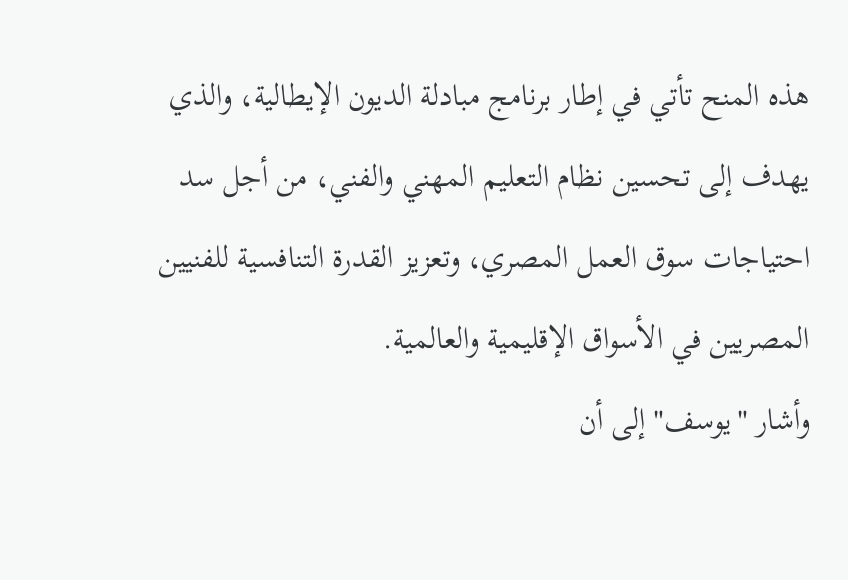هذه المنح تأتي في إطار برنامج مبادلة الديون الإيطالية، والذي يهدف إلى تحسين نظام التعليم المهني والفني، من أجل سد احتياجات سوق العمل المصري، وتعزيز القدرة التنافسية للفنيين المصريين في الأسواق الإقليمية والعالمية.
وأشار "يوسف" إلى أن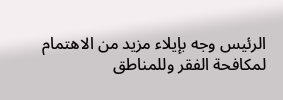الرئيس وجه بإيلاء مزيد من الاهتمام لمكافحة الفقر وللمناطق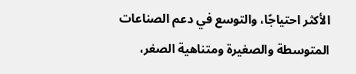الأكثر احتياجًا، والتوسع في دعم الصناعات المتوسطة والصغيرة ومتناهية الصغر،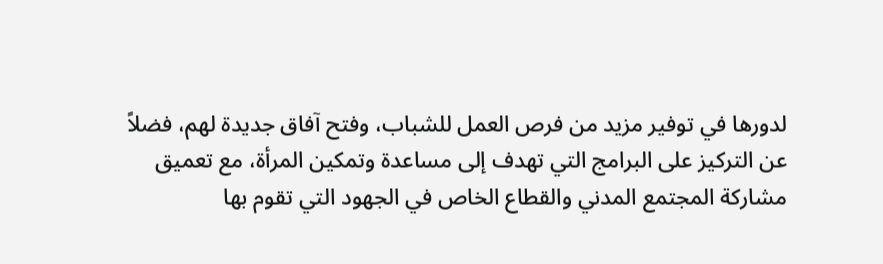لدورها في توفير مزيد من فرص العمل للشباب، وفتح آفاق جديدة لهم، فضلاً عن التركيز على البرامج التي تهدف إلى مساعدة وتمكين المرأة، مع تعميق مشاركة المجتمع المدني والقطاع الخاص في الجهود التي تقوم بها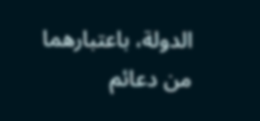الدولة، باعتبارهما من دعائم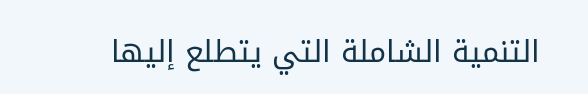التنمية الشاملة التي يتطلع إليها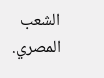الشعب المصري.